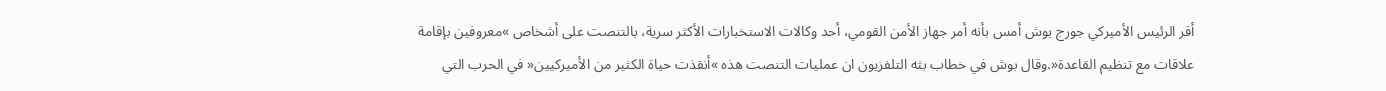أقر الرئيس الأميركي جورج بوش أمس بأنه أمر جهاز الأمن القومي، أحد وكالات الاستخبارات الأكثر سرية، بالتنصت على أشخاص »معروفين بإقامة علاقات مع تنظيم القاعدة«.وقال بوش في خطاب بثه التلفزيون ان عمليات التنصت هذه »أنقذت حياة الكثير من الأميركيين« في الحرب التي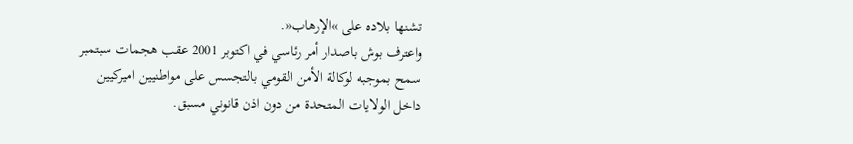تشنها بلاده على »الإرهاب«.
واعترف بوش باصدار أمر رئاسي في اكتوبر 2001 عقب هجمات سبتمبر سمح بموجبه لوكالة الأمن القومي بالتجسس على مواطنيين اميركيين داخل الولايات المتحدة من دون اذن قانوني مسبق.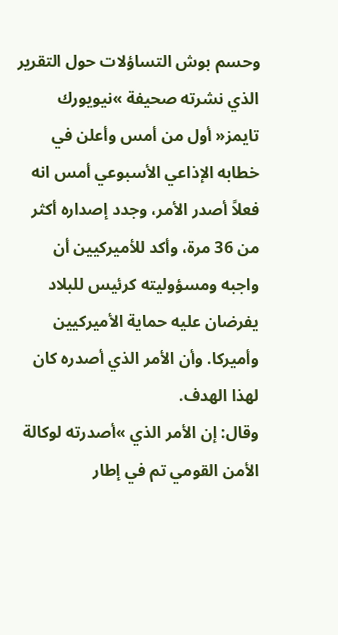وحسم بوش التساؤلات حول التقرير الذي نشرته صحيفة »نيويورك تايمز« أول من أمس وأعلن في خطابه الإذاعي الأسبوعي أمس انه فعلاً أصدر الأمر، وجدد إصداره أكثر من 36 مرة، وأكد للأميركيين أن واجبه ومسؤوليته كرئيس للبلاد يفرضان عليه حماية الأميركيين وأميركا. وأن الأمر الذي أصدره كان لهذا الهدف.
وقال: إن الأمر الذي »أصدرته لوكالة الأمن القومي تم في إطار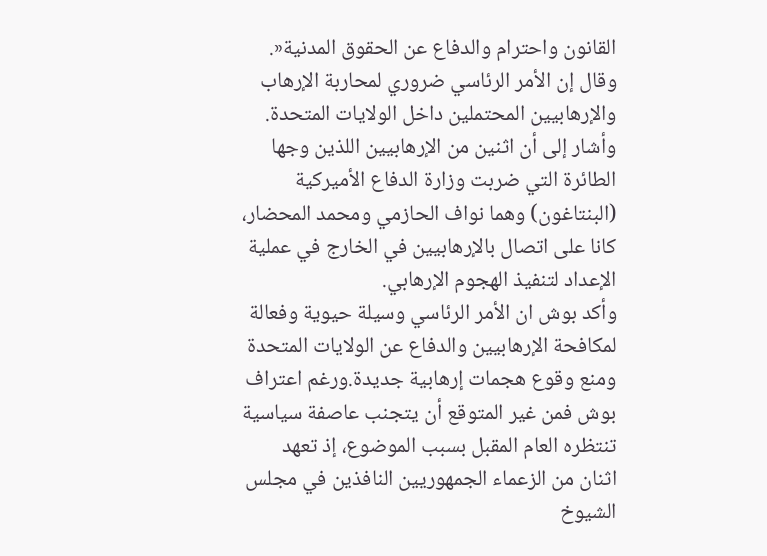القانون واحترام والدفاع عن الحقوق المدنية«. وقال إن الأمر الرئاسي ضروري لمحاربة الإرهاب والإرهابيين المحتملين داخل الولايات المتحدة.
وأشار إلى أن اثنين من الإرهابيين اللذين وجها الطائرة التي ضربت وزارة الدفاع الأميركية (البنتاغون) وهما نواف الحازمي ومحمد المحضار، كانا على اتصال بالإرهابيين في الخارج في عملية الإعداد لتنفيذ الهجوم الإرهابي.
وأكد بوش ان الأمر الرئاسي وسيلة حيوية وفعالة لمكافحة الإرهابيين والدفاع عن الولايات المتحدة ومنع وقوع هجمات إرهابية جديدة.ورغم اعتراف بوش فمن غير المتوقع أن يتجنب عاصفة سياسية تنتظره العام المقبل بسبب الموضوع، إذ تعهد اثنان من الزعماء الجمهوريين النافذين في مجلس الشيوخ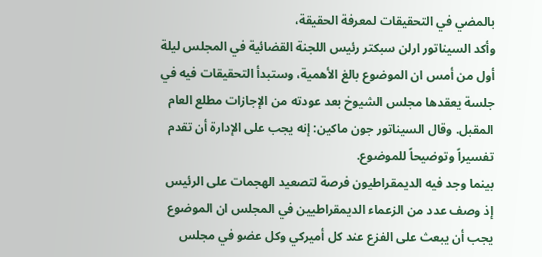بالمضي في التحقيقات لمعرفة الحقيقة،
وأكد السيناتور ارلن سبكتر رئيس اللجنة القضائية في المجلس ليلة أول من أمس ان الموضوع بالغ الأهمية، وستبدأ التحقيقات فيه في جلسة يعقدها مجلس الشيوخ بعد عودته من الإجازات مطلع العام المقبل. وقال السيناتور جون ماكين: إنه يجب على الإدارة أن تقدم تفسيراً وتوضيحاً للموضوع.
بينما وجد فيه الديمقراطيون فرصة لتصعيد الهجمات على الرئيس إذ وصف عدد من الزعماء الديمقراطيين في المجلس ان الموضوع يجب أن يبعث على الفزع عند كل أميركي وكل عضو في مجلس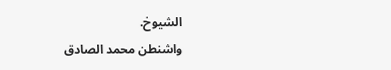الشيوخ.
واشنطن محمد الصادق